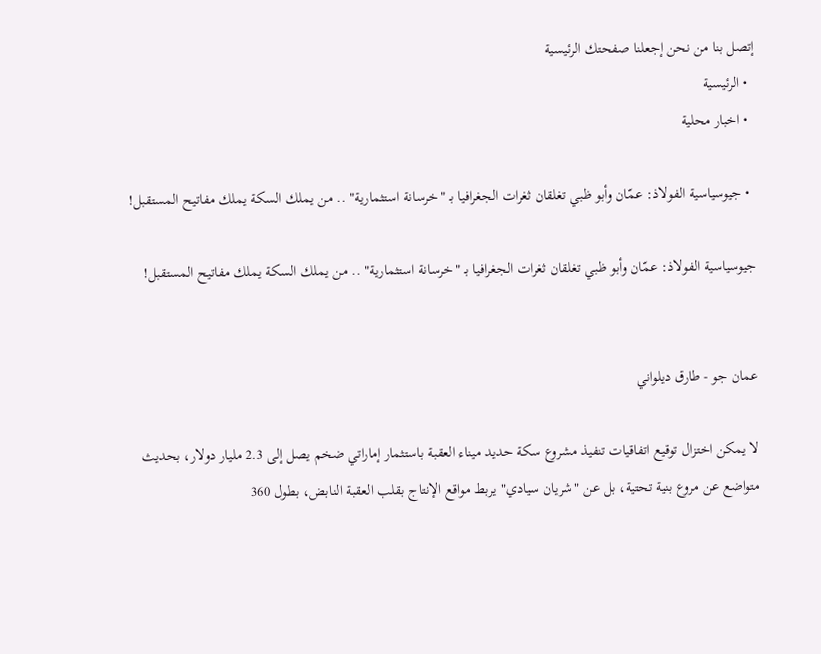إتصل بنا من نحن إجعلنا صفحتك الرئيسية
  • الرئيسية
  • اخبار محلية

  • جيوسياسية الفولاذ: عمّان وأبو ظبي تغلقان ثغرات الجغرافيا بـ "خرسانة استثمارية" .. من يملك السكة يملك مفاتيح المستقبل!

جيوسياسية الفولاذ: عمّان وأبو ظبي تغلقان ثغرات الجغرافيا بـ "خرسانة استثمارية" .. من يملك السكة يملك مفاتيح المستقبل!


عمان جو - طارق ديلواني

لا يمكن اختزال توقيع اتفاقيات تنفيذ مشروع سكة حديد ميناء العقبة باستثمار إماراتي ضخم يصل إلى 2.3 مليار دولار، بحديث متواضع عن مروع بنية تحتية، بل عن "شريان سيادي" يربط مواقع الإنتاج بقلب العقبة النابض، بطول 360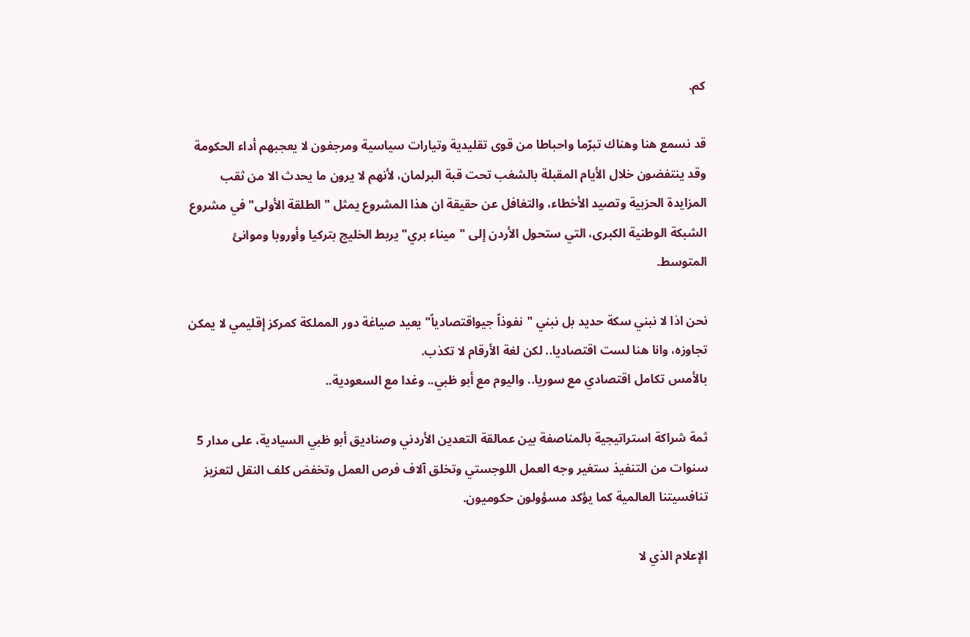كم.

قد نسمع هنا وهناك تبرّما واحباطا من قوى تقليدية وتيارات سياسية ومرجفون لا يعجبهم أداء الحكومة وقد ينتفضون خلال الأيام المقبلة بالشغب تحت قبة البرلمان، لأنهم لا يرون ما يحدث الا من ثقب المزايدة الحزبية وتصيد الأخطاء، والتغافل عن حقيقة ان هذا المشروع يمثل "الطلقة الأولى" في مشروع الشبكة الوطنية الكبرى، التي ستحول الأردن إلى "ميناء بري" يربط الخليج بتركيا وأوروبا وموانئ المتوسط.

نحن اذا لا نبني سكة حديد بل نبني "نفوذاً جيواقتصادياً" يعيد صياغة دور المملكة كمركز إقليمي لا يمكن تجاوزه، وانا هنا لست اقتصاديا.. لكن لغة الأرقام لا تكذب.
بالأمس تكامل اقتصادي مع سوريا.. واليوم مع أبو ظبي.. وغدا مع السعودية..

ثمة شراكة استراتيجية بالمناصفة بين عمالقة التعدين الأردني وصناديق أبو ظبي السيادية، على مدار 5 سنوات من التنفيذ ستغير وجه العمل اللوجستي وتخلق آلاف فرص العمل وتخفض كلف النقل لتعزيز تنافسيتنا العالمية كما يؤكد مسؤولون حكوميون.

الإعلام الذي لا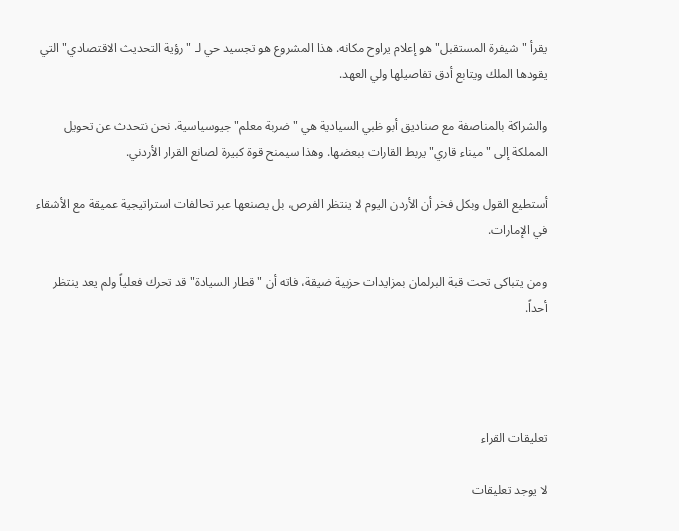يقرأ "شيفرة المستقبل" هو إعلام يراوح مكانه. هذا المشروع هو تجسيد حي لـ "رؤية التحديث الاقتصادي" التي يقودها الملك ويتابع أدق تفاصيلها ولي العهد.

والشراكة بالمناصفة مع صناديق أبو ظبي السيادية هي "ضربة معلم" جيوسياسية. نحن نتحدث عن تحويل المملكة إلى "ميناء قاري" يربط القارات ببعضها. وهذا سيمنح قوة كبيرة لصانع القرار الأردني.

أستطيع القول وبكل فخر أن الأردن اليوم لا ينتظر الفرص، بل يصنعها عبر تحالفات استراتيجية عميقة مع الأشقاء في الإمارات.

ومن يتباكى تحت قبة البرلمان بمزايدات حزبية ضيقة، فاته أن "قطار السيادة" قد تحرك فعلياً ولم يعد ينتظر أحداً.




تعليقات القراء

لا يوجد تعليقات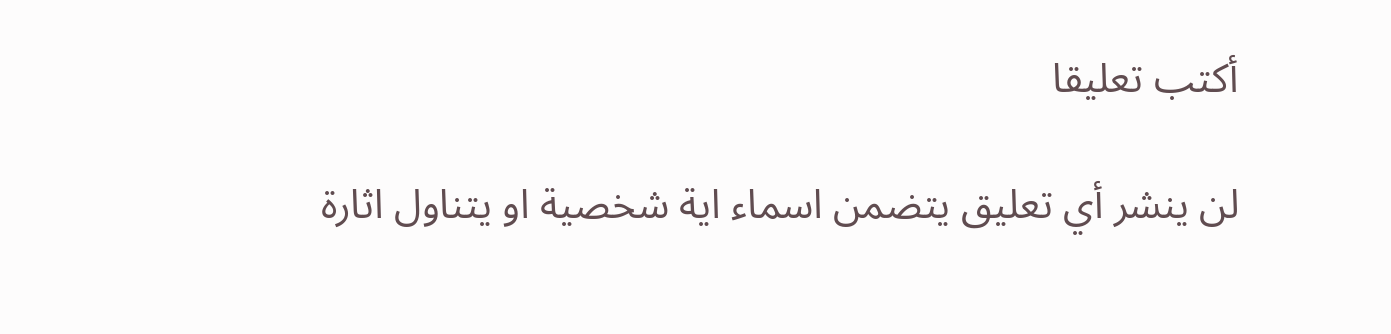أكتب تعليقا

لن ينشر أي تعليق يتضمن اسماء اية شخصية او يتناول اثارة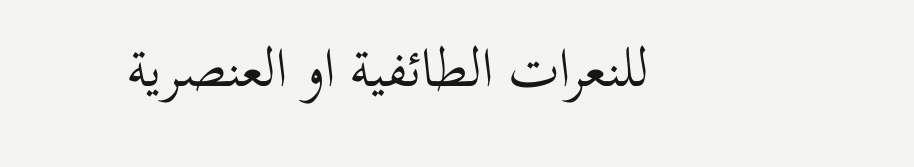للنعرات الطائفية او العنصرية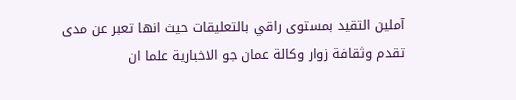آملين التقيد بمستوى راقي بالتعليقات حيث انها تعبر عن مدى تقدم وثقافة زوار وكالة عمان جو الاخبارية علما ان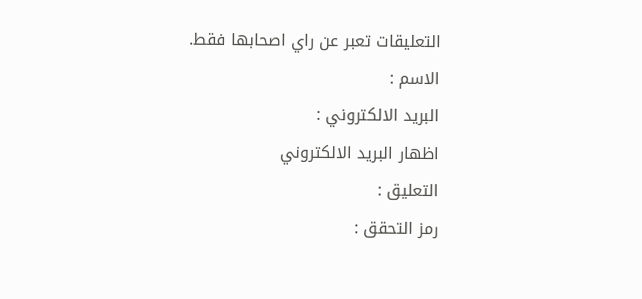التعليقات تعبر عن راي اصحابها فقط.
الاسم :
البريد الالكتروني :
اظهار البريد الالكتروني
التعليق :
رمز التحقق :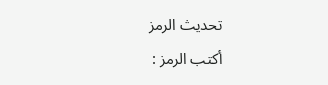تحديث الرمز
أكتب الرمز :